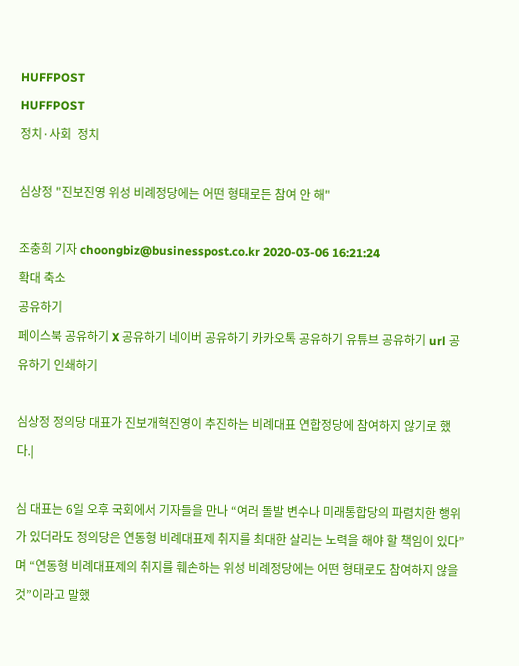HUFFPOST
HUFFPOST
정치·사회  정치

심상정 "진보진영 위성 비례정당에는 어떤 형태로든 참여 안 해"

조충희 기자 choongbiz@businesspost.co.kr 2020-03-06 16:21:24
확대 축소
공유하기
페이스북 공유하기 X 공유하기 네이버 공유하기 카카오톡 공유하기 유튜브 공유하기 url 공유하기 인쇄하기

심상정 정의당 대표가 진보개혁진영이 추진하는 비례대표 연합정당에 참여하지 않기로 했다.|

심 대표는 6일 오후 국회에서 기자들을 만나 “여러 돌발 변수나 미래통합당의 파렴치한 행위가 있더라도 정의당은 연동형 비례대표제 취지를 최대한 살리는 노력을 해야 할 책임이 있다”며 “연동형 비례대표제의 취지를 훼손하는 위성 비례정당에는 어떤 형태로도 참여하지 않을 것”이라고 말했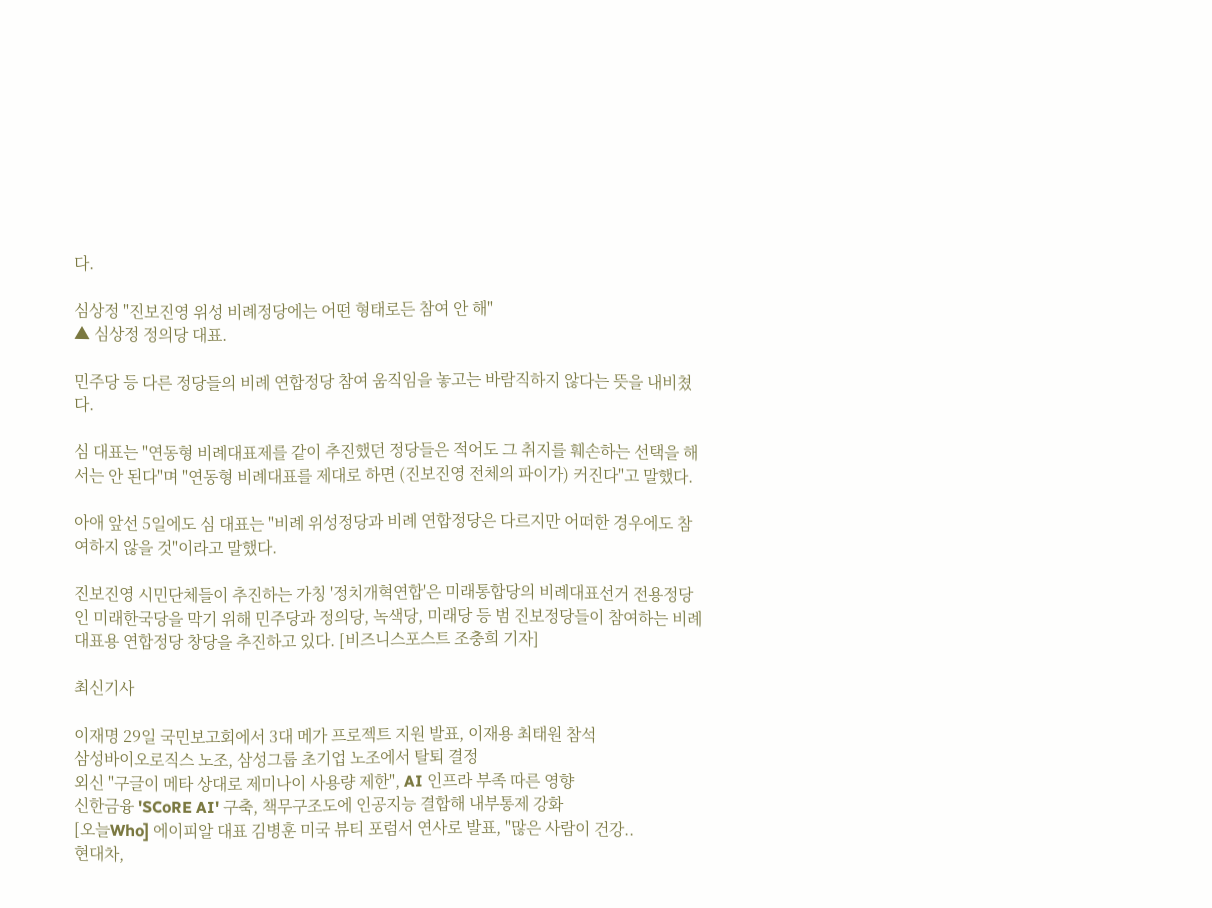다.

심상정 "진보진영 위성 비례정당에는 어떤 형태로든 참여 안 해"
▲ 심상정 정의당 대표.

민주당 등 다른 정당들의 비례 연합정당 참여 움직임을 놓고는 바람직하지 않다는 뜻을 내비쳤다.

심 대표는 "연동형 비례대표제를 같이 추진했던 정당들은 적어도 그 취지를 훼손하는 선택을 해서는 안 된다"며 "연동형 비례대표를 제대로 하면 (진보진영 전체의 파이가) 커진다"고 말했다.

아애 앞선 5일에도 심 대표는 "비례 위성정당과 비례 연합정당은 다르지만 어떠한 경우에도 참여하지 않을 것"이라고 말했다.

진보진영 시민단체들이 추진하는 가칭 '정치개혁연합'은 미래통합당의 비례대표선거 전용정당인 미래한국당을 막기 위해 민주당과 정의당, 녹색당, 미래당 등 범 진보정당들이 참여하는 비례대표용 연합정당 창당을 추진하고 있다. [비즈니스포스트 조충희 기자]

최신기사

이재명 29일 국민보고회에서 3대 메가 프로젝트 지원 발표, 이재용 최태원 참석
삼성바이오로직스 노조, 삼성그룹 초기업 노조에서 탈퇴 결정
외신 "구글이 메타 상대로 제미나이 사용량 제한", AI 인프라 부족 따른 영향
신한금융 'SCoRE AI' 구축, 책무구조도에 인공지능 결합해 내부통제 강화
[오늘Who] 에이피알 대표 김병훈 미국 뷰티 포럼서 연사로 발표, "많은 사람이 건강..
현대차,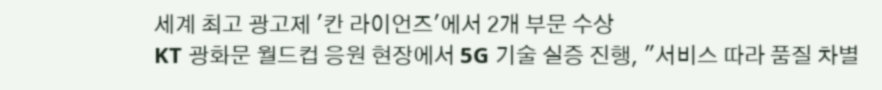세계 최고 광고제 '칸 라이언즈'에서 2개 부문 수상
KT 광화문 월드컵 응원 현장에서 5G 기술 실증 진행, "서비스 따라 품질 차별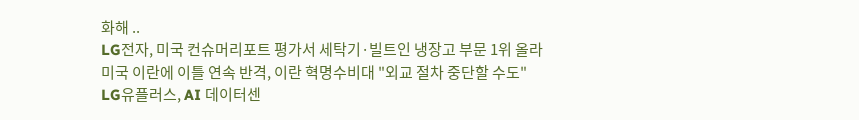화해 ..
LG전자, 미국 컨슈머리포트 평가서 세탁기·빌트인 냉장고 부문 1위 올라
미국 이란에 이틀 연속 반격, 이란 혁명수비대 "외교 절차 중단할 수도"
LG유플러스, AI 데이터센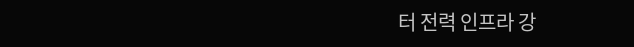터 전력 인프라 강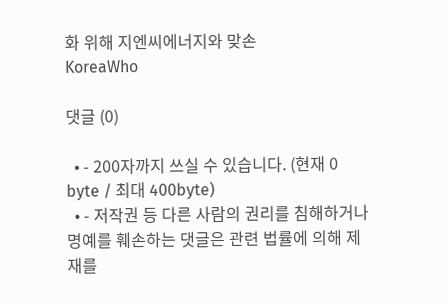화 위해 지엔씨에너지와 맞손
KoreaWho

댓글 (0)

  • - 200자까지 쓰실 수 있습니다. (현재 0 byte / 최대 400byte)
  • - 저작권 등 다른 사람의 권리를 침해하거나 명예를 훼손하는 댓글은 관련 법률에 의해 제재를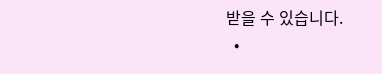받을 수 있습니다.
  •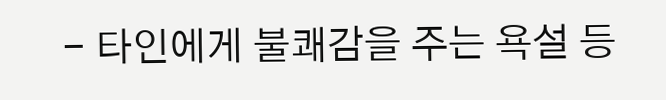- 타인에게 불쾌감을 주는 욕설 등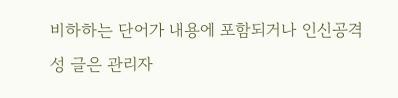비하하는 단어가 내용에 포함되거나 인신공격성 글은 관리자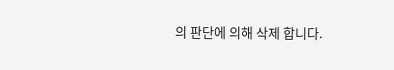의 판단에 의해 삭제 합니다.